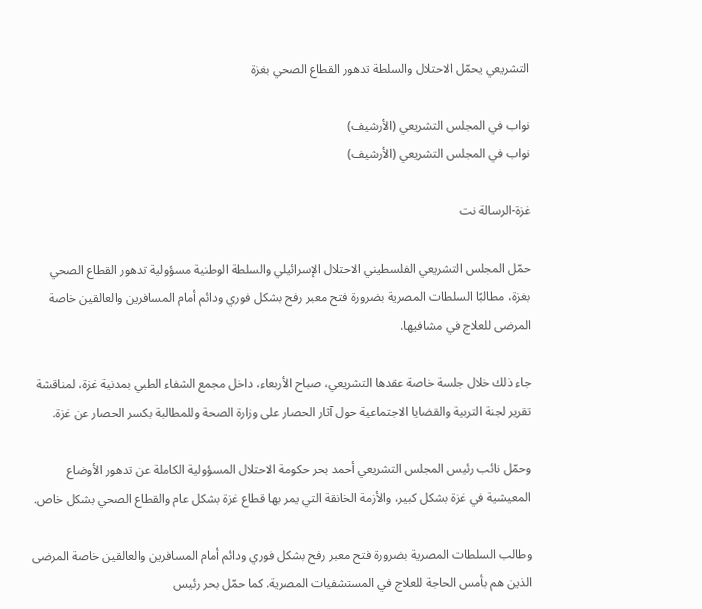التشريعي يحمّل الاحتلال والسلطة تدهور القطاع الصحي بغزة

نواب في المجلس التشريعي (الأرشيف)
نواب في المجلس التشريعي (الأرشيف)

غزة-الرسالة نت

حمّل المجلس التشريعي الفلسطيني الاحتلال الإسرائيلي والسلطة الوطنية مسؤولية تدهور القطاع الصحي بغزة، مطالبًا السلطات المصرية بضرورة فتح معبر رفح بشكل فوري ودائم أمام المسافرين والعالقين خاصة المرضى للعلاج في مشافيها.

جاء ذلك خلال جلسة خاصة عقدها التشريعي، صباح الأربعاء، داخل مجمع الشفاء الطبي بمدنية غزة، لمناقشة تقرير لجنة التربية والقضايا الاجتماعية حول آثار الحصار على وزارة الصحة وللمطالبة بكسر الحصار عن غزة.

وحمّل نائب رئيس المجلس التشريعي أحمد بحر حكومة الاحتلال المسؤولية الكاملة عن تدهور الأوضاع المعيشية في غزة بشكل كبير، والأزمة الخانقة التي يمر بها قطاع غزة بشكل عام والقطاع الصحي بشكل خاص.

وطالب السلطات المصرية بضرورة فتح معبر رفح بشكل فوري ودائم أمام المسافرين والعالقين خاصة المرضى الذين هم بأمس الحاجة للعلاج في المستشفيات المصرية. كما حمّل بحر رئيس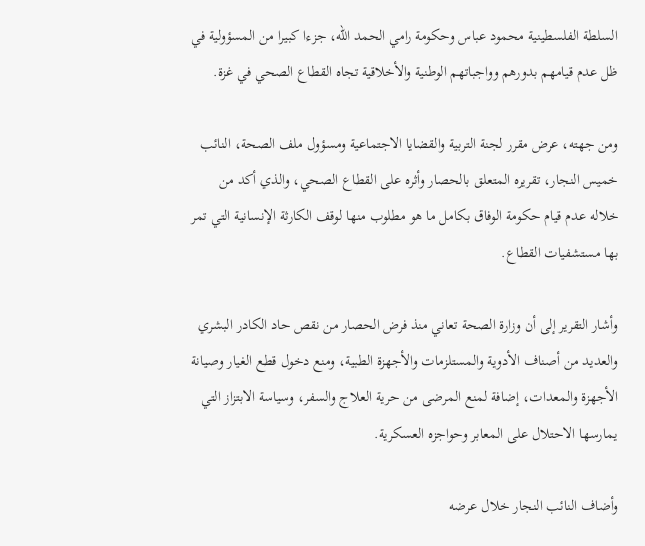السلطة الفلسطينية محمود عباس وحكومة رامي الحمد الله، جزءا كبيرا من المسؤولية في ظل عدم قيامهم بدورهم وواجباتهم الوطنية والأخلاقية تجاه القطاع الصحي في غزة.

ومن جهته، عرض مقرر لجنة التربية والقضايا الاجتماعية ومسؤول ملف الصحة، النائب خميس النجار، تقريره المتعلق بالحصار وأثره على القطاع الصحي، والذي أكد من خلاله عدم قيام حكومة الوفاق بكامل ما هو مطلوب منها لوقف الكارثة الإنسانية التي تمر بها مستشفيات القطاع.

وأشار التقرير إلى أن وزارة الصحة تعاني منذ فرض الحصار من نقص حاد الكادر البشري والعديد من أصناف الأدوية والمستلزمات والأجهزة الطبية، ومنع دخول قطع الغيار وصيانة الأجهزة والمعدات، إضافة لمنع المرضى من حرية العلاج والسفر، وسياسة الابتزاز التي يمارسها الاحتلال على المعابر وحواجزه العسكرية.

وأضاف النائب النجار خلال عرضه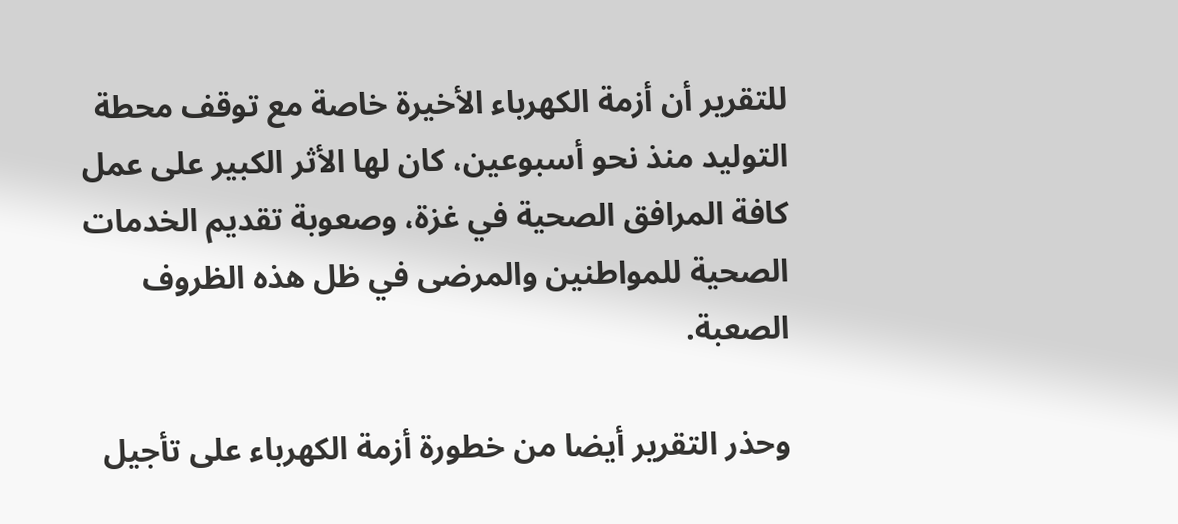للتقرير أن أزمة الكهرباء الأخيرة خاصة مع توقف محطة التوليد منذ نحو أسبوعين، كان لها الأثر الكبير على عمل كافة المرافق الصحية في غزة، وصعوبة تقديم الخدمات الصحية للمواطنين والمرضى في ظل هذه الظروف الصعبة.

وحذر التقرير أيضا من خطورة أزمة الكهرباء على تأجيل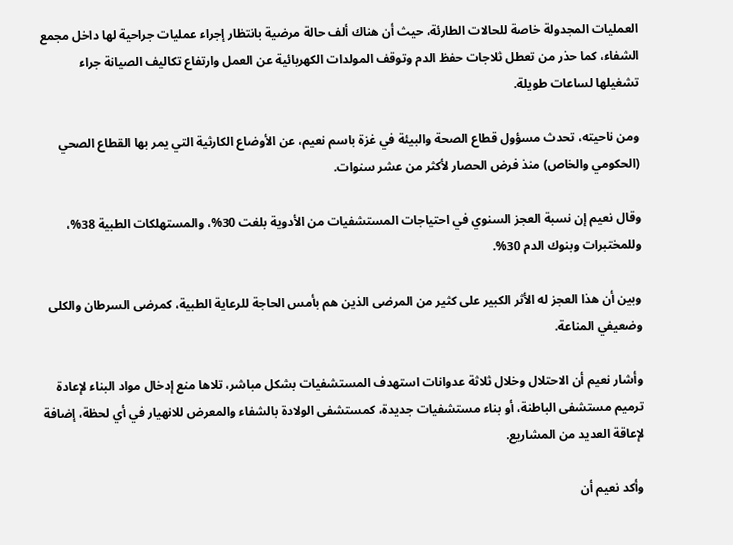العمليات المجدولة خاصة للحالات الطارئة، حيث أن هناك ألف حالة مرضية بانتظار إجراء عمليات جراحية لها داخل مجمع الشفاء، كما حذر من تعطل ثلاجات حفظ الدم وتوقف المولدات الكهربائية عن العمل وارتفاع تكاليف الصيانة جراء تشغيلها لساعات طويلة.

ومن ناحيته، تحدث مسؤول قطاع الصحة والبيئة في غزة باسم نعيم، عن الأوضاع الكارثية التي يمر بها القطاع الصحي (الحكومي والخاص) منذ فرض الحصار لأكثر من عشر سنوات.

وقال نعيم إن نسبة العجز السنوي في احتياجات المستشفيات من الأدوية بلغت 30%، والمستهلكات الطبية 38%، وللمختبرات وبنوك الدم 30%.

وبين أن هذا العجز له الأثر الكبير على كثير من المرضى الذين هم بأمس الحاجة للرعاية الطبية، كمرضى السرطان والكلى وضعيفي المناعة.

وأشار نعيم أن الاحتلال وخلال ثلاثة عدوانات استهدف المستشفيات بشكل مباشر، تلاها منع إدخال مواد البناء لإعادة ترميم مستشفى الباطنة، أو بناء مستشفيات جديدة، كمستشفى الولادة بالشفاء والمعرض للانهيار في أي لحظة، إضافة لإعاقة العديد من المشاريع.

وأكد نعيم أن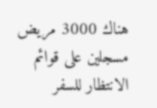هناك 3000 مريض مسجلين على قوائم الانتظار للسفر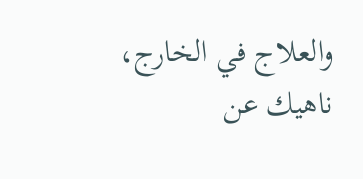والعلاج في الخارج، ناهيك عن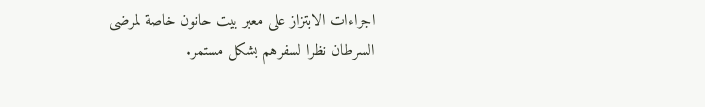اجراءات الابتزاز على معبر بيت حانون خاصة لمرضى السرطان نظرا لسفرهم بشكل مستمر.